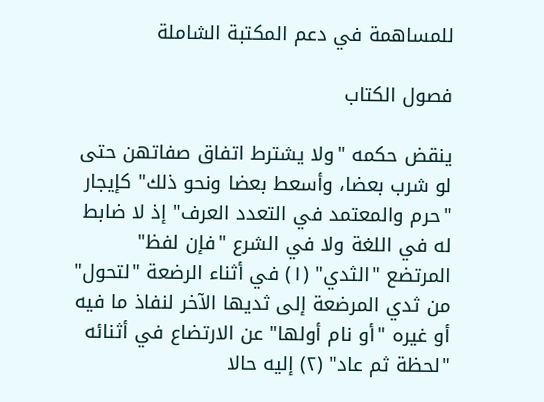للمساهمة في دعم المكتبة الشاملة

فصول الكتاب

ينقض حكمه "ولا يشترط اتفاق صفاتهن حتى لو شرب بعضا، وأسعط بعضا ونحو ذلك" كإيجار "حرم والمعتمد في التعدد العرف" إذ لا ضابط له في اللغة ولا في الشرع "فإن لفظ" المرتضع "الثدي" (١) في أثناء الرضعة "لتحول" من ثدي المرضعة إلى ثديها الآخر لنفاذ ما فيه أو غيره "أو نام أولها" عن الارتضاع في أثنائه "لحظة ثم عاد" (٢) إليه حالا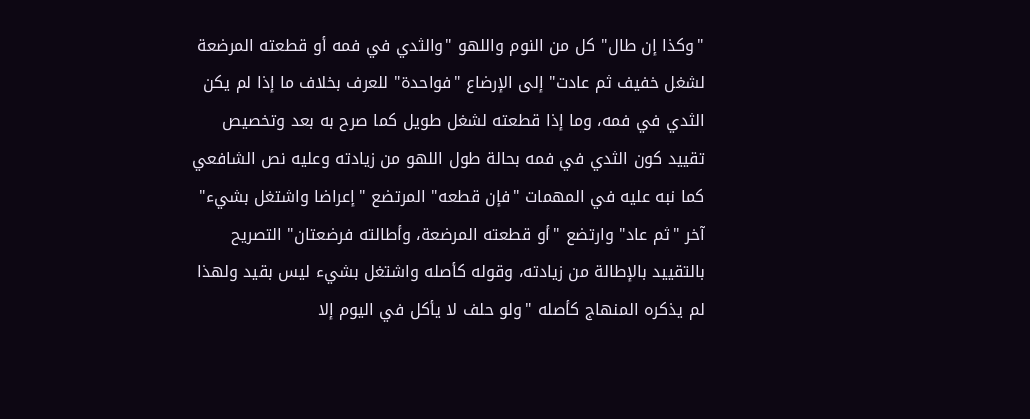"وكذا إن طال" كل من النوم واللهو "والثدي في فمه أو قطعته المرضعة لشغل خفيف ثم عادت" إلى الإرضاع "فواحدة" للعرف بخلاف ما إذا لم يكن الثدي في فمه، وما إذا قطعته لشغل طويل كما صرح به بعد وتخصيص تقييد كون الثدي في فمه بحالة طول اللهو من زيادته وعليه نص الشافعي كما نبه عليه في المهمات "فإن قطعه" المرتضع "إعراضا واشتغل بشيء" آخر "ثم عاد" وارتضع "أو قطعته المرضعة، وأطالته فرضعتان" التصريح بالتقييد بالإطالة من زيادته، وقوله كأصله واشتغل بشيء ليس بقيد ولهذا لم يذكره المنهاج كأصله "ولو حلف لا يأكل في اليوم إلا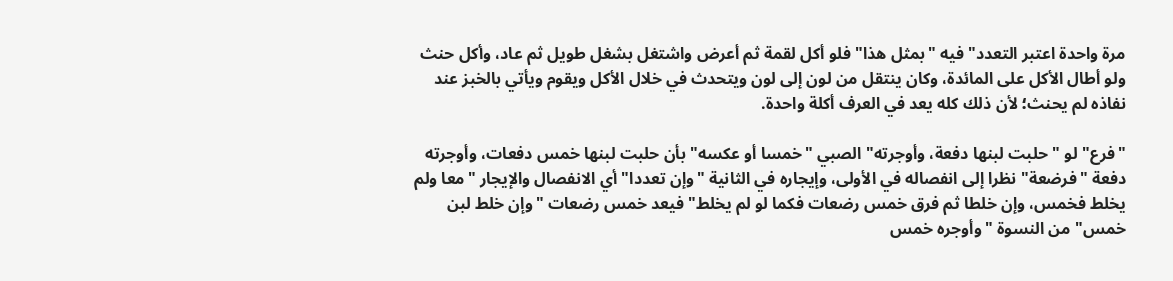مرة واحدة اعتبر التعدد" فيه "بمثل هذا" فلو أكل لقمة ثم أعرض واشتغل بشغل طويل ثم عاد، وأكل حنث ولو أطال الأكل على المائدة، وكان ينتقل من لون إلى لون ويتحدث في خلال الأكل ويقوم ويأتي بالخبز عند نفاذه لم يحنث؛ لأن ذلك كله يعد في العرف أكلة واحدة.

"فرع" لو "حلبت لبنها دفعة، وأوجرته" الصبي "خمسا أو عكسه" بأن حلبت لبنها خمس دفعات، وأوجرته دفعة "فرضعة" نظرا إلى انفصاله في الأولى، وإيجاره في الثانية "وإن تعددا" أي الانفصال والإيجار "معا ولم يخلط فخمس، وإن خلطا ثم فرق خمس رضعات فكما لو لم يخلط" فيعد خمس رضعات "وإن خلط لبن خمس" من النسوة "وأوجره خمس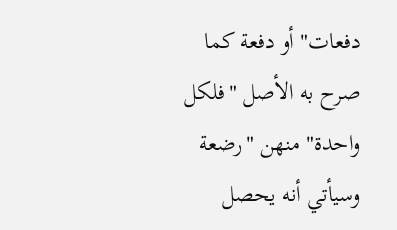دفعات" أو دفعة كما صرح به الأصل "فلكل واحدة" منهن "رضعة وسيأتي أنه يحصل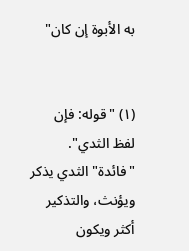به الأبوة إن كان"


(١) "قوله: فإن لفظ الثدي".
"فائدة" الثدي يذكر ويؤنث، والتذكير أكثر ويكون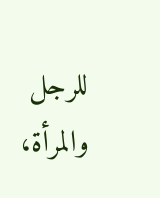للرجل والمرأة،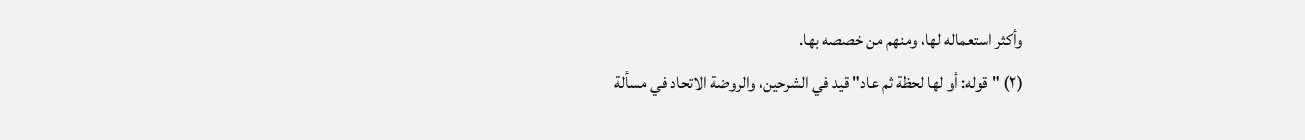وأكثر استعماله لها، ومنهم من خصصه بها.
(٢) "قوله: أو لها لحظة ثم عاد" قيد في الشرحين، والروضة الاتحاد في مسألة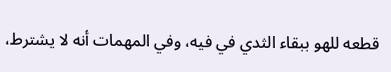قطعه للهو ببقاء الثدي في فيه، وفي المهمات أنه لا يشترط،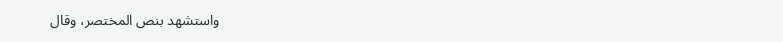واستشهد بنص المختصر، وقال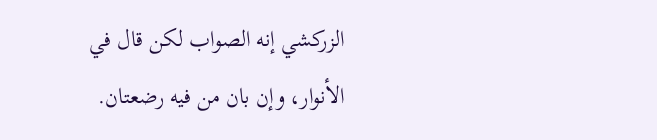الزركشي إنه الصواب لكن قال في الأنوار، وإن بان من فيه رضعتان.